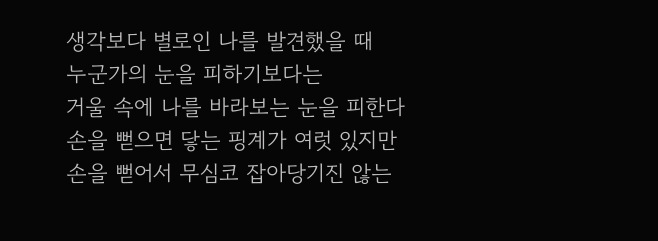생각보다 별로인 나를 발견했을 때
누군가의 눈을 피하기보다는
거울 속에 나를 바라보는 눈을 피한다
손을 뻗으면 닿는 핑계가 여럿 있지만
손을 뻗어서 무심코 잡아당기진 않는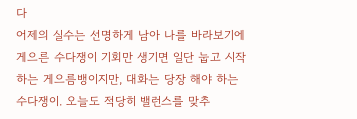다
어제의 실수는 선명하게 남아 나를 바라보기에
게으른 수다쟁이 기회만 생기면 일단 눕고 시작하는 게으름뱅이지만, 대화는 당장 해야 하는 수다쟁이. 오늘도 적당히 밸런스를 맞추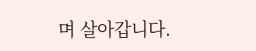며 살아갑니다.